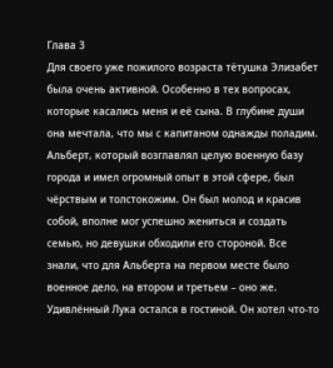Глава 3
Для своего уже пожилого возраста тётушка Элизабет была очень активной. Особенно в тех вопросах, которые касались меня и её сына. В глубине души она мечтала, что мы с капитаном однажды поладим.
Альберт, который возглавлял целую военную базу города и имел огромный опыт в этой сфере, был чёрствым и толстокожим. Он был молод и красив собой, вполне мог успешно жениться и создать семью, но девушки обходили его стороной. Все знали, что для Альберта на первом месте было военное дело, на втором и третьем – оно же.
Удивлённый Лука остался в гостиной. Он хотел что-то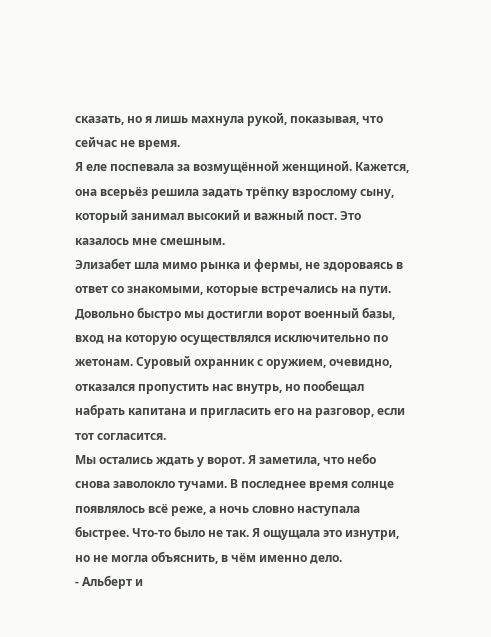сказать, но я лишь махнула рукой, показывая, что сейчас не время.
Я еле поспевала за возмущённой женщиной. Кажется, она всерьёз решила задать трёпку взрослому сыну, который занимал высокий и важный пост. Это казалось мне смешным.
Элизабет шла мимо рынка и фермы, не здороваясь в ответ со знакомыми, которые встречались на пути. Довольно быстро мы достигли ворот военный базы, вход на которую осуществлялся исключительно по жетонам. Суровый охранник с оружием, очевидно, отказался пропустить нас внутрь, но пообещал набрать капитана и пригласить его на разговор, если тот согласится.
Мы остались ждать у ворот. Я заметила, что небо снова заволокло тучами. В последнее время солнце появлялось всё реже, а ночь словно наступала быстрее. Что-то было не так. Я ощущала это изнутри, но не могла объяснить, в чём именно дело.
- Альберт и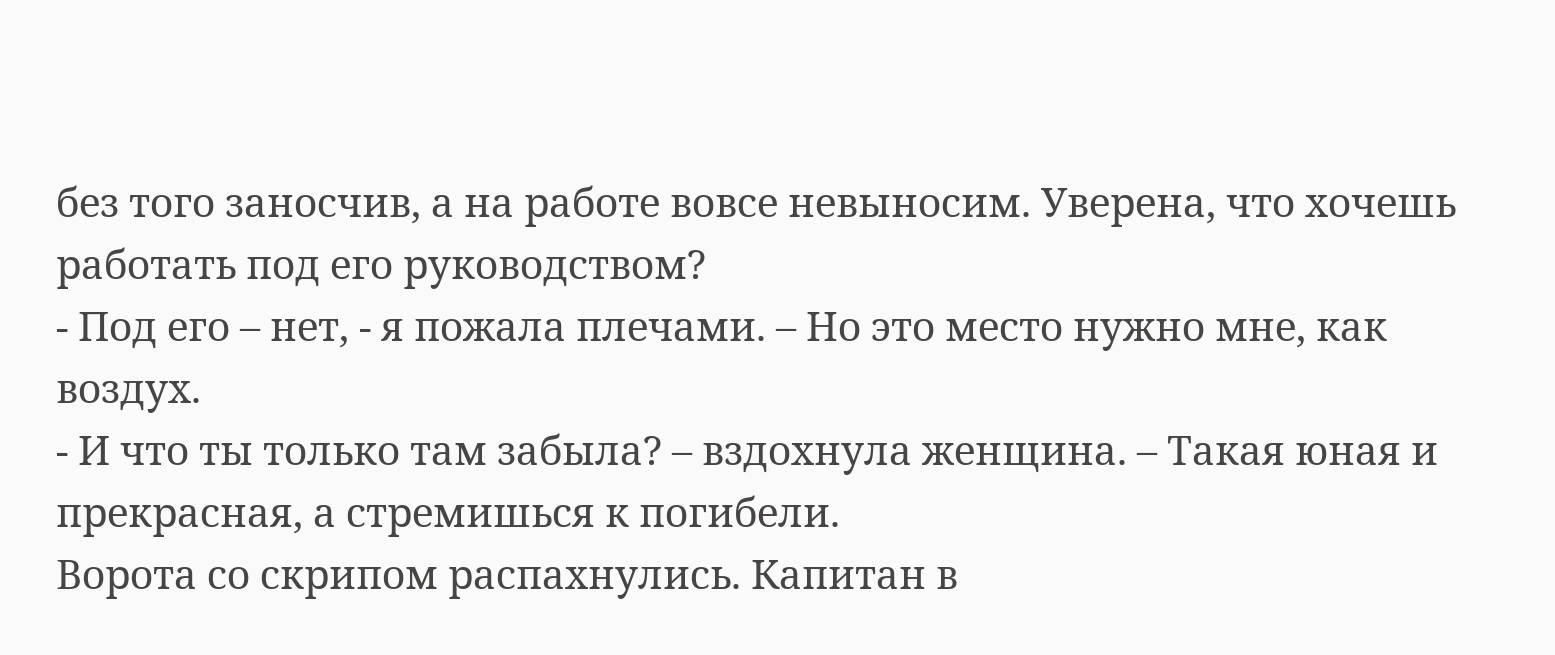без того заносчив, а на работе вовсе невыносим. Уверена, что хочешь работать под его руководством?
- Под его – нет, - я пожала плечами. – Но это место нужно мне, как воздух.
- И что ты только там забыла? – вздохнула женщина. – Такая юная и прекрасная, а стремишься к погибели.
Ворота со скрипом распахнулись. Капитан в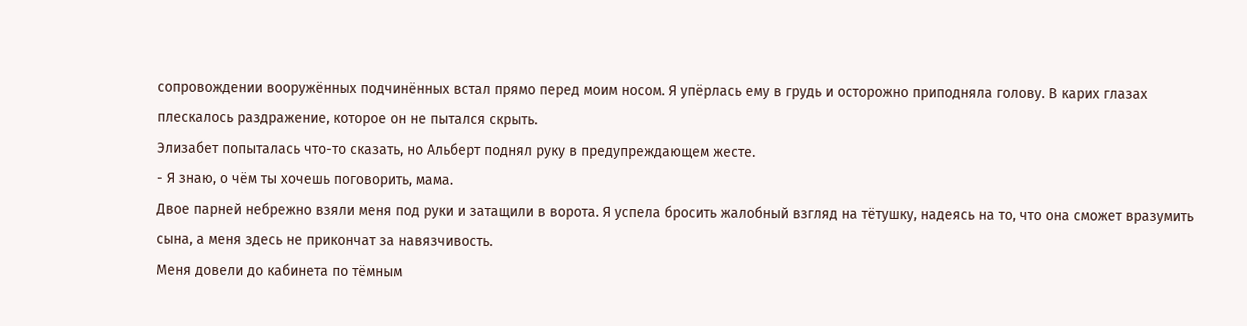сопровождении вооружённых подчинённых встал прямо перед моим носом. Я упёрлась ему в грудь и осторожно приподняла голову. В карих глазах плескалось раздражение, которое он не пытался скрыть.
Элизабет попыталась что-то сказать, но Альберт поднял руку в предупреждающем жесте.
- Я знаю, о чём ты хочешь поговорить, мама.
Двое парней небрежно взяли меня под руки и затащили в ворота. Я успела бросить жалобный взгляд на тётушку, надеясь на то, что она сможет вразумить сына, а меня здесь не прикончат за навязчивость.
Меня довели до кабинета по тёмным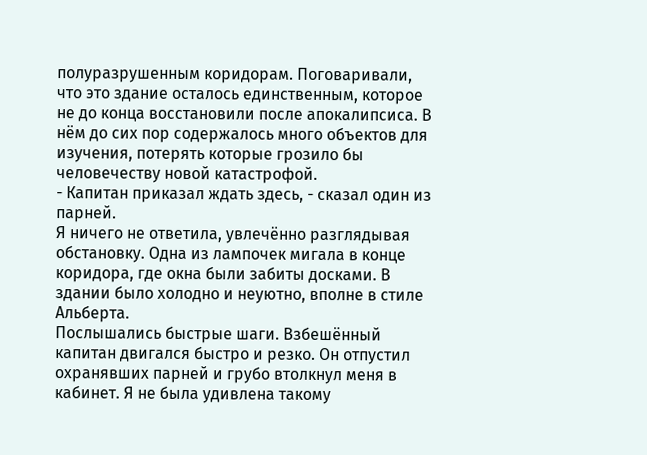полуразрушенным коридорам. Поговаривали, что это здание осталось единственным, которое не до конца восстановили после апокалипсиса. В нём до сих пор содержалось много объектов для изучения, потерять которые грозило бы человечеству новой катастрофой.
- Капитан приказал ждать здесь, - сказал один из парней.
Я ничего не ответила, увлечённо разглядывая обстановку. Одна из лампочек мигала в конце коридора, где окна были забиты досками. В здании было холодно и неуютно, вполне в стиле Альберта.
Послышались быстрые шаги. Взбешённый капитан двигался быстро и резко. Он отпустил охранявших парней и грубо втолкнул меня в кабинет. Я не была удивлена такому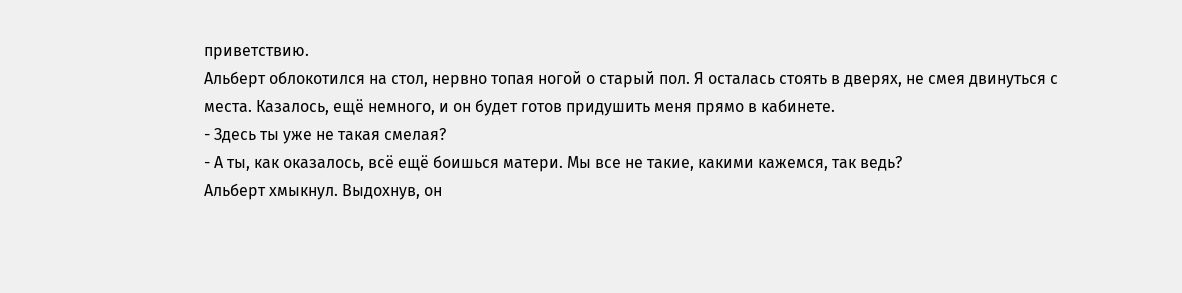приветствию.
Альберт облокотился на стол, нервно топая ногой о старый пол. Я осталась стоять в дверях, не смея двинуться с места. Казалось, ещё немного, и он будет готов придушить меня прямо в кабинете.
- Здесь ты уже не такая смелая?
- А ты, как оказалось, всё ещё боишься матери. Мы все не такие, какими кажемся, так ведь?
Альберт хмыкнул. Выдохнув, он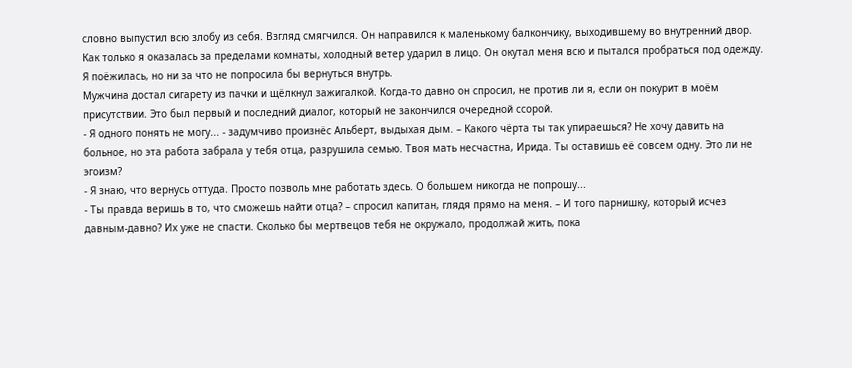словно выпустил всю злобу из себя. Взгляд смягчился. Он направился к маленькому балкончику, выходившему во внутренний двор. Как только я оказалась за пределами комнаты, холодный ветер ударил в лицо. Он окутал меня всю и пытался пробраться под одежду. Я поёжилась, но ни за что не попросила бы вернуться внутрь.
Мужчина достал сигарету из пачки и щёлкнул зажигалкой. Когда-то давно он спросил, не против ли я, если он покурит в моём присутствии. Это был первый и последний диалог, который не закончился очередной ссорой.
- Я одного понять не могу... - задумчиво произнёс Альберт, выдыхая дым. – Какого чёрта ты так упираешься? Не хочу давить на больное, но эта работа забрала у тебя отца, разрушила семью. Твоя мать несчастна, Ирида. Ты оставишь её совсем одну. Это ли не эгоизм?
- Я знаю, что вернусь оттуда. Просто позволь мне работать здесь. О большем никогда не попрошу...
- Ты правда веришь в то, что сможешь найти отца? – спросил капитан, глядя прямо на меня. – И того парнишку, который исчез давным-давно? Их уже не спасти. Сколько бы мертвецов тебя не окружало, продолжай жить, пока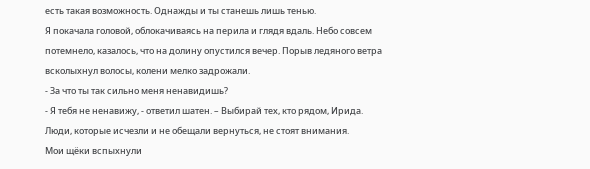есть такая возможность. Однажды и ты станешь лишь тенью.
Я покачала головой, облокачиваясь на перила и глядя вдаль. Небо совсем потемнело, казалось, что на долину опустился вечер. Порыв ледяного ветра всколыхнул волосы, колени мелко задрожали.
- За что ты так сильно меня ненавидишь?
- Я тебя не ненавижу, - ответил шатен. – Выбирай тех, кто рядом, Ирида. Люди, которые исчезли и не обещали вернуться, не стоят внимания.
Мои щёки вспыхнули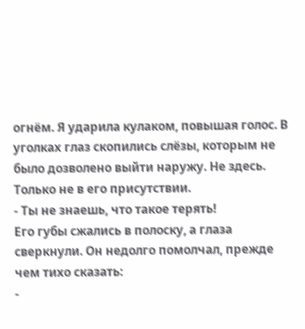огнём. Я ударила кулаком, повышая голос. В уголках глаз скопились слёзы, которым не было дозволено выйти наружу. Не здесь. Только не в его присутствии.
- Ты не знаешь, что такое терять!
Его губы сжались в полоску, а глаза сверкнули. Он недолго помолчал, прежде чем тихо сказать:
-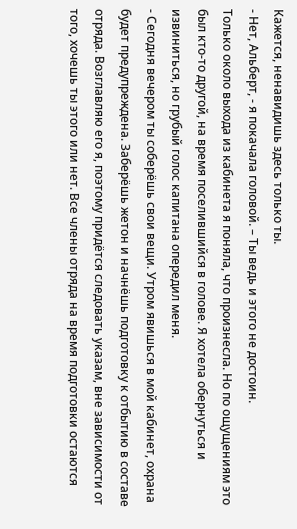Кажется, ненавидишь здесь только ты.
- Нет, Альберт, - я покачала головой. – Ты ведь и этого не достоин.
Только около выхода из кабинета я поняла, что произнесла. Но по ощущениям это был кто-то другой, на время поселившийся в голове. Я хотела обернуться и извиниться, но грубый голос капитана опередил меня.
- Сегодня вечером ты соберёшь свои вещи. Утром явишься в мой кабинет, охрана будет предупреждена. Заберёшь жетон и начнёшь подготовку к отбытию в составе отряда. Возглавляю его я, поэтому придётся следовать указам, вне зависимости от того, хочешь ты этого или нет. Все члены отряда на время подготовки остаются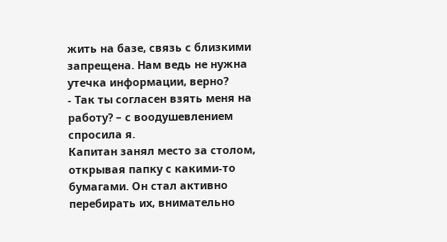жить на базе, связь с близкими запрещена. Нам ведь не нужна утечка информации, верно?
- Так ты согласен взять меня на работу? – с воодушевлением спросила я.
Капитан занял место за столом, открывая папку с какими-то бумагами. Он стал активно перебирать их, внимательно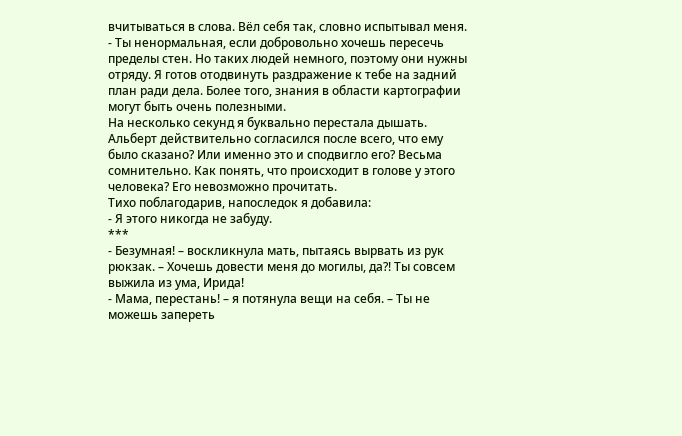вчитываться в слова. Вёл себя так, словно испытывал меня.
- Ты ненормальная, если добровольно хочешь пересечь пределы стен. Но таких людей немного, поэтому они нужны отряду. Я готов отодвинуть раздражение к тебе на задний план ради дела. Более того, знания в области картографии могут быть очень полезными.
На несколько секунд я буквально перестала дышать. Альберт действительно согласился после всего, что ему было сказано? Или именно это и сподвигло его? Весьма сомнительно. Как понять, что происходит в голове у этого человека? Его невозможно прочитать.
Тихо поблагодарив, напоследок я добавила:
- Я этого никогда не забуду.
***
- Безумная! – воскликнула мать, пытаясь вырвать из рук рюкзак. – Хочешь довести меня до могилы, да?! Ты совсем выжила из ума, Ирида!
- Мама, перестань! – я потянула вещи на себя. – Ты не можешь запереть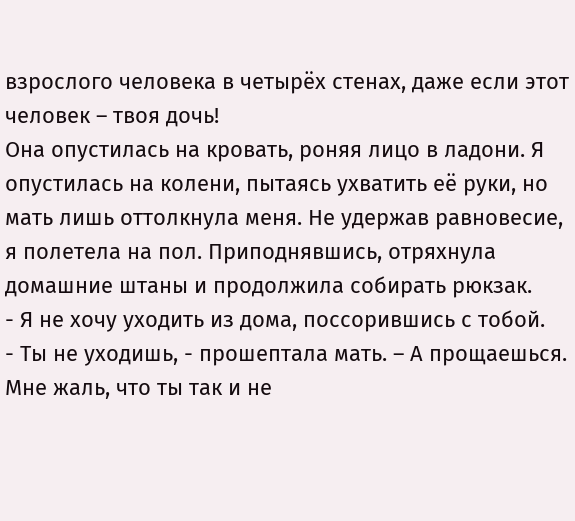взрослого человека в четырёх стенах, даже если этот человек – твоя дочь!
Она опустилась на кровать, роняя лицо в ладони. Я опустилась на колени, пытаясь ухватить её руки, но мать лишь оттолкнула меня. Не удержав равновесие, я полетела на пол. Приподнявшись, отряхнула домашние штаны и продолжила собирать рюкзак.
- Я не хочу уходить из дома, поссорившись с тобой.
- Ты не уходишь, - прошептала мать. – А прощаешься. Мне жаль, что ты так и не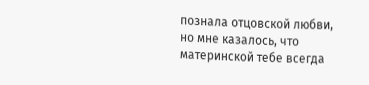познала отцовской любви, но мне казалось, что материнской тебе всегда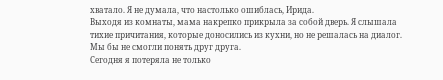хватало. Я не думала, что настолько ошиблась, Ирида.
Выходя из комнаты, мама накрепко прикрыла за собой дверь. Я слышала тихие причитания, которые доносились из кухни, но не решалась на диалог. Мы бы не смогли понять друг друга.
Сегодня я потеряла не только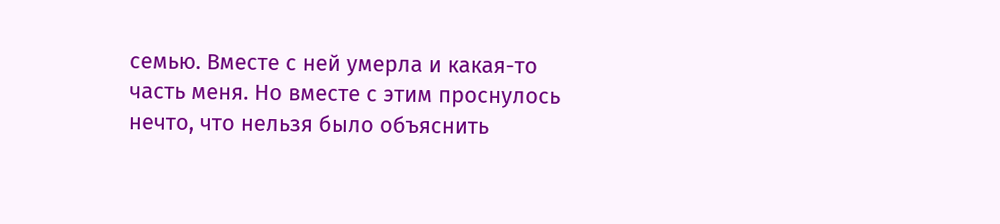семью. Вместе с ней умерла и какая-то часть меня. Но вместе с этим проснулось нечто, что нельзя было объяснить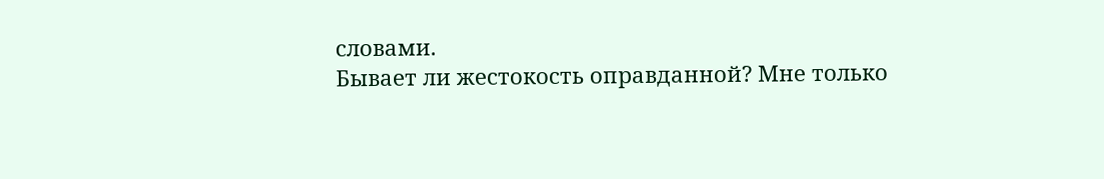словами.
Бывает ли жестокость оправданной? Мне только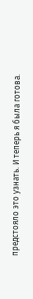предстояло это узнать. И теперь я была готова.